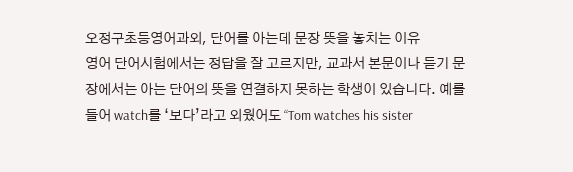오정구초등영어과외, 단어를 아는데 문장 뜻을 놓치는 이유
영어 단어시험에서는 정답을 잘 고르지만, 교과서 본문이나 듣기 문장에서는 아는 단어의 뜻을 연결하지 못하는 학생이 있습니다. 예를 들어 watch를 ‘보다’라고 외웠어도 “Tom watches his sister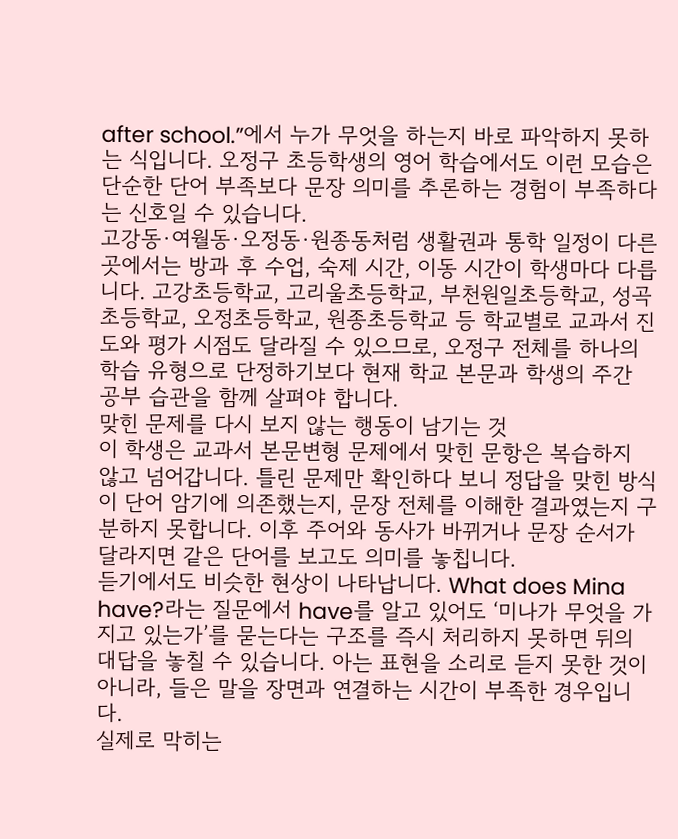after school.”에서 누가 무엇을 하는지 바로 파악하지 못하는 식입니다. 오정구 초등학생의 영어 학습에서도 이런 모습은 단순한 단어 부족보다 문장 의미를 추론하는 경험이 부족하다는 신호일 수 있습니다.
고강동·여월동·오정동·원종동처럼 생활권과 통학 일정이 다른 곳에서는 방과 후 수업, 숙제 시간, 이동 시간이 학생마다 다릅니다. 고강초등학교, 고리울초등학교, 부천원일초등학교, 성곡초등학교, 오정초등학교, 원종초등학교 등 학교별로 교과서 진도와 평가 시점도 달라질 수 있으므로, 오정구 전체를 하나의 학습 유형으로 단정하기보다 현재 학교 본문과 학생의 주간 공부 습관을 함께 살펴야 합니다.
맞힌 문제를 다시 보지 않는 행동이 남기는 것
이 학생은 교과서 본문변형 문제에서 맞힌 문항은 복습하지 않고 넘어갑니다. 틀린 문제만 확인하다 보니 정답을 맞힌 방식이 단어 암기에 의존했는지, 문장 전체를 이해한 결과였는지 구분하지 못합니다. 이후 주어와 동사가 바뀌거나 문장 순서가 달라지면 같은 단어를 보고도 의미를 놓칩니다.
듣기에서도 비슷한 현상이 나타납니다. What does Mina have?라는 질문에서 have를 알고 있어도 ‘미나가 무엇을 가지고 있는가’를 묻는다는 구조를 즉시 처리하지 못하면 뒤의 대답을 놓칠 수 있습니다. 아는 표현을 소리로 듣지 못한 것이 아니라, 들은 말을 장면과 연결하는 시간이 부족한 경우입니다.
실제로 막히는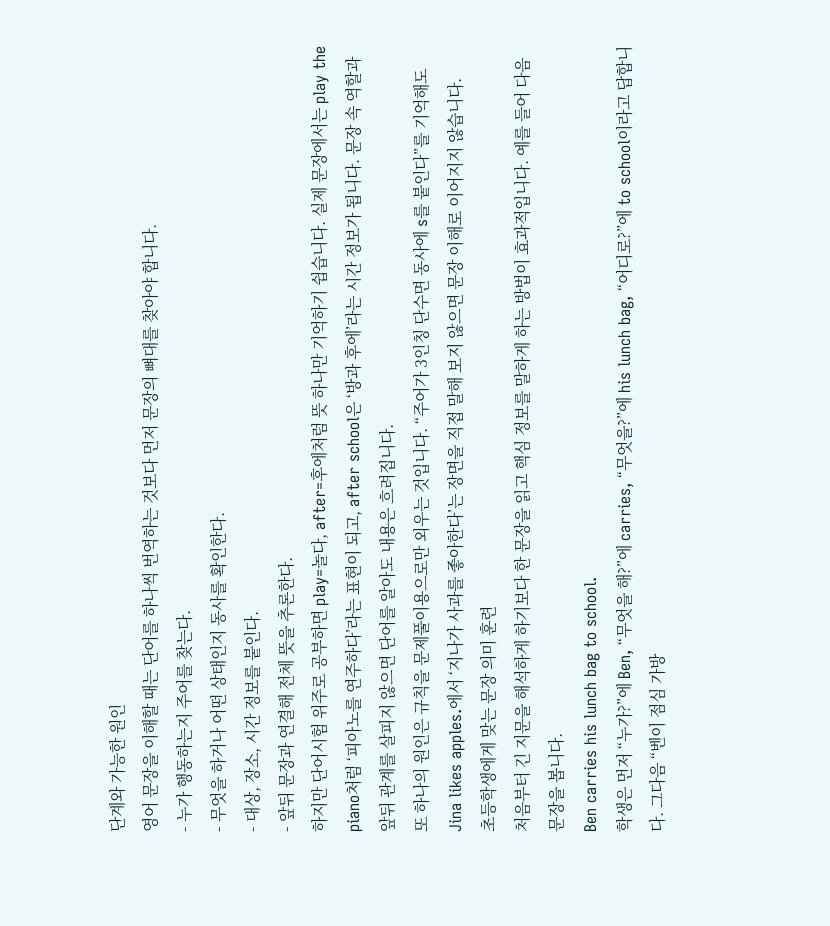단계와 가능한 원인
영어 문장을 이해할 때는 단어를 하나씩 번역하는 것보다 먼저 문장의 뼈대를 찾아야 합니다.
- 누가 행동하는지 주어를 찾는다.
- 무엇을 하거나 어떤 상태인지 동사를 확인한다.
- 대상, 장소, 시간 정보를 붙인다.
- 앞뒤 문장과 연결해 전체 뜻을 추론한다.
하지만 단어시험 위주로 공부하면 play=놀다, after=후에처럼 뜻 하나만 기억하기 쉽습니다. 실제 문장에서는 play the piano처럼 ‘피아노를 연주하다’라는 표현이 되고, after school은 ‘방과 후에’라는 시간 정보가 됩니다. 문장 속 역할과 앞뒤 관계를 살피지 않으면 단어를 알아도 내용은 흐려집니다.
또 하나의 원인은 규칙을 문제풀이용으로만 외우는 것입니다. “주어가 3인칭 단수면 동사에 s를 붙인다”를 기억해도 Jina likes apples.에서 ‘지나가 사과를 좋아한다’는 장면을 직접 말해 보지 않으면 문장 이해로 이어지지 않습니다.
초등학생에게 맞는 문장 의미 훈련
처음부터 긴 지문을 해석하게 하기보다 한 문장을 읽고 핵심 정보를 말하게 하는 방법이 효과적입니다. 예를 들어 다음 문장을 봅니다.
Ben carries his lunch bag to school.
학생은 먼저 “누가?”에 Ben, “무엇을 해?”에 carries, “무엇을?”에 his lunch bag, “어디로?”에 to school이라고 답합니다. 그다음 “벤이 점심 가방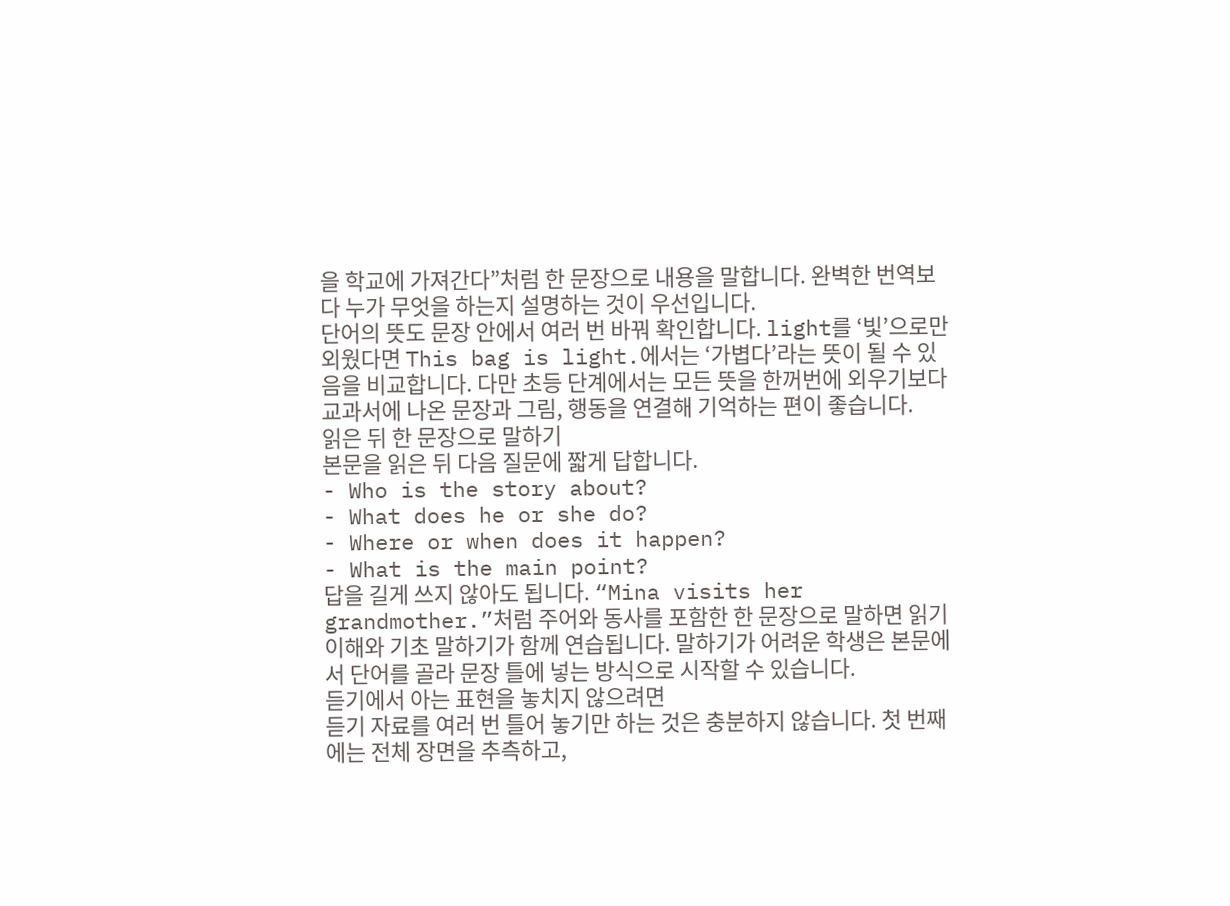을 학교에 가져간다”처럼 한 문장으로 내용을 말합니다. 완벽한 번역보다 누가 무엇을 하는지 설명하는 것이 우선입니다.
단어의 뜻도 문장 안에서 여러 번 바꿔 확인합니다. light를 ‘빛’으로만 외웠다면 This bag is light.에서는 ‘가볍다’라는 뜻이 될 수 있음을 비교합니다. 다만 초등 단계에서는 모든 뜻을 한꺼번에 외우기보다 교과서에 나온 문장과 그림, 행동을 연결해 기억하는 편이 좋습니다.
읽은 뒤 한 문장으로 말하기
본문을 읽은 뒤 다음 질문에 짧게 답합니다.
- Who is the story about?
- What does he or she do?
- Where or when does it happen?
- What is the main point?
답을 길게 쓰지 않아도 됩니다. “Mina visits her grandmother.”처럼 주어와 동사를 포함한 한 문장으로 말하면 읽기 이해와 기초 말하기가 함께 연습됩니다. 말하기가 어려운 학생은 본문에서 단어를 골라 문장 틀에 넣는 방식으로 시작할 수 있습니다.
듣기에서 아는 표현을 놓치지 않으려면
듣기 자료를 여러 번 틀어 놓기만 하는 것은 충분하지 않습니다. 첫 번째에는 전체 장면을 추측하고,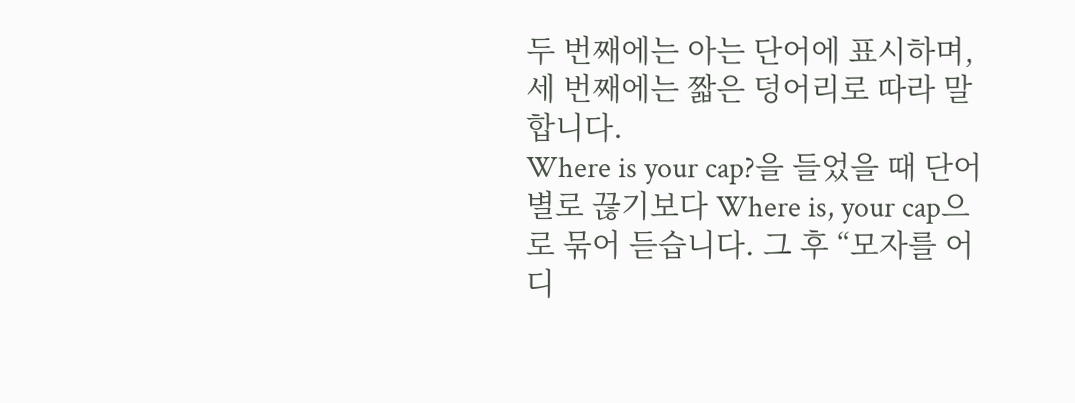두 번째에는 아는 단어에 표시하며, 세 번째에는 짧은 덩어리로 따라 말합니다.
Where is your cap?을 들었을 때 단어별로 끊기보다 Where is, your cap으로 묶어 듣습니다. 그 후 “모자를 어디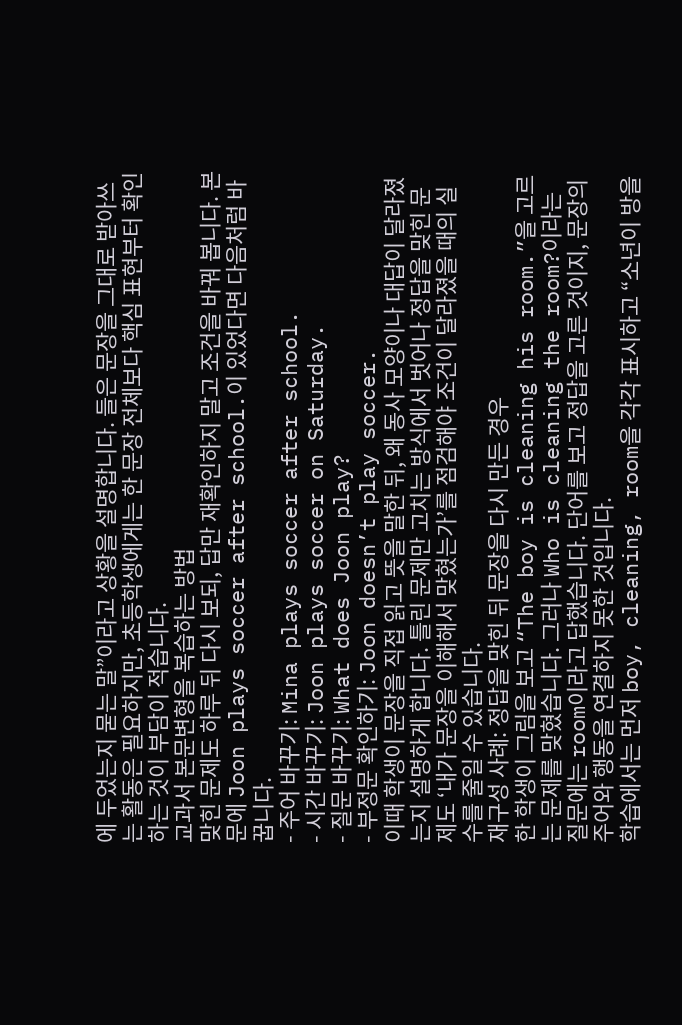에 두었는지 묻는 말”이라고 상황을 설명합니다. 들은 문장을 그대로 받아쓰는 활동은 필요하지만, 초등학생에게는 한 문장 전체보다 핵심 표현부터 확인하는 것이 부담이 적습니다.
교과서 본문변형을 복습하는 방법
맞힌 문제도 하루 뒤 다시 보되, 답만 재확인하지 말고 조건을 바꿔 봅니다. 본문에 Joon plays soccer after school.이 있었다면 다음처럼 바꿉니다.
- 주어 바꾸기: Mina plays soccer after school.
- 시간 바꾸기: Joon plays soccer on Saturday.
- 질문 바꾸기: What does Joon play?
- 부정문 확인하기: Joon doesn’t play soccer.
이때 학생이 문장을 직접 읽고 뜻을 말한 뒤, 왜 동사 모양이나 대답이 달라졌는지 설명하게 합니다. 틀린 문제만 고치는 방식에서 벗어나 정답을 맞힌 문제도 ‘내가 문장을 이해해서 맞혔는가’를 점검해야 조건이 달라졌을 때의 실수를 줄일 수 있습니다.
재구성 사례: 정답을 맞힌 뒤 문장을 다시 만든 경우
한 학생이 그림을 보고 “The boy is cleaning his room.”을 고르는 문제를 맞혔습니다. 그러나 Who is cleaning the room?이라는 질문에는 room이라고 답했습니다. 단어를 보고 정답을 고른 것이지, 문장의 주어와 행동을 연결하지 못한 것입니다.
학습에서는 먼저 boy, cleaning, room을 각각 표시하고 “소년이 방을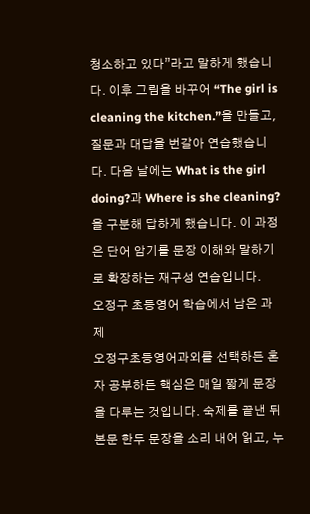청소하고 있다”라고 말하게 했습니다. 이후 그림을 바꾸어 “The girl is cleaning the kitchen.”을 만들고, 질문과 대답을 번갈아 연습했습니다. 다음 날에는 What is the girl doing?과 Where is she cleaning?을 구분해 답하게 했습니다. 이 과정은 단어 암기를 문장 이해와 말하기로 확장하는 재구성 연습입니다.
오정구 초등영어 학습에서 남은 과제
오정구초등영어과외를 선택하든 혼자 공부하든 핵심은 매일 짧게 문장을 다루는 것입니다. 숙제를 끝낸 뒤 본문 한두 문장을 소리 내어 읽고, 누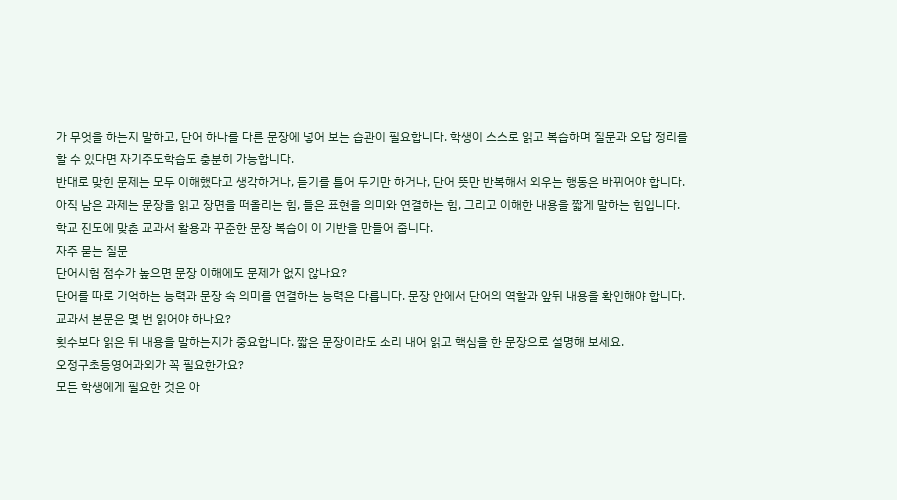가 무엇을 하는지 말하고, 단어 하나를 다른 문장에 넣어 보는 습관이 필요합니다. 학생이 스스로 읽고 복습하며 질문과 오답 정리를 할 수 있다면 자기주도학습도 충분히 가능합니다.
반대로 맞힌 문제는 모두 이해했다고 생각하거나, 듣기를 틀어 두기만 하거나, 단어 뜻만 반복해서 외우는 행동은 바뀌어야 합니다. 아직 남은 과제는 문장을 읽고 장면을 떠올리는 힘, 들은 표현을 의미와 연결하는 힘, 그리고 이해한 내용을 짧게 말하는 힘입니다. 학교 진도에 맞춘 교과서 활용과 꾸준한 문장 복습이 이 기반을 만들어 줍니다.
자주 묻는 질문
단어시험 점수가 높으면 문장 이해에도 문제가 없지 않나요?
단어를 따로 기억하는 능력과 문장 속 의미를 연결하는 능력은 다릅니다. 문장 안에서 단어의 역할과 앞뒤 내용을 확인해야 합니다.
교과서 본문은 몇 번 읽어야 하나요?
횟수보다 읽은 뒤 내용을 말하는지가 중요합니다. 짧은 문장이라도 소리 내어 읽고 핵심을 한 문장으로 설명해 보세요.
오정구초등영어과외가 꼭 필요한가요?
모든 학생에게 필요한 것은 아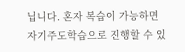닙니다. 혼자 복습이 가능하면 자기주도학습으로 진행할 수 있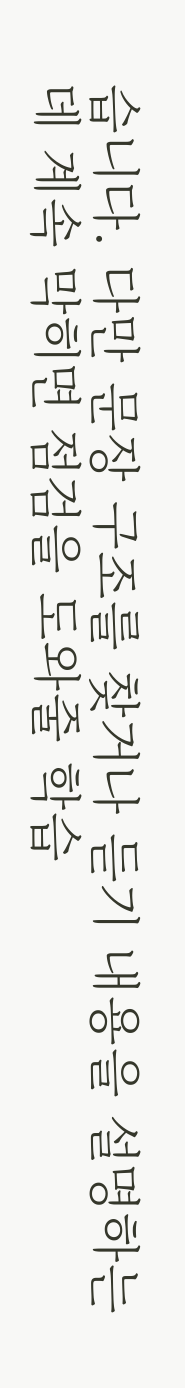습니다. 다만 문장 구조를 찾거나 듣기 내용을 설명하는 데 계속 막히면 점검을 도와줄 학습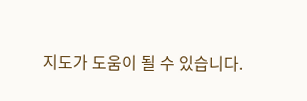지도가 도움이 될 수 있습니다.